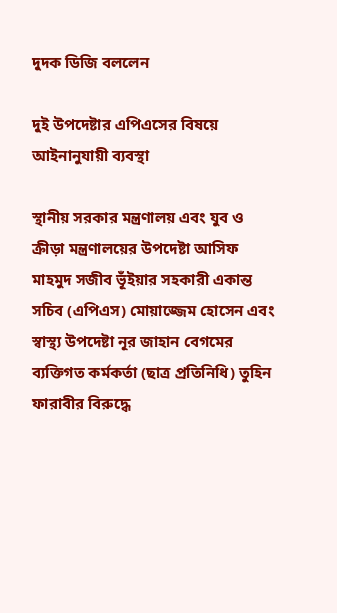দুদক ডিজি বললেন

দুই উপদেষ্টার এপিএসের বিষয়ে আইনানুযায়ী ব্যবস্থা

স্থানীয় সরকার মন্ত্রণালয় এবং যুব ও ক্রীড়া মন্ত্রণালয়ের উপদেষ্টা আসিফ মাহমুদ সজীব ভূঁইয়ার সহকারী একান্ত সচিব (এপিএস) মোয়াজ্জেম হোসেন এবং স্বাস্থ্য উপদেষ্টা নূর জাহান বেগমের ব্যক্তিগত কর্মকর্তা (ছাত্র প্রতিনিধি) তুহিন ফারাবীর বিরুদ্ধে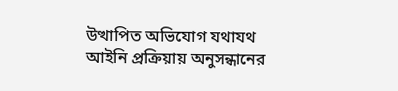উত্থাপিত অভিযোগ যথাযথ আইনি প্রক্রিয়ায় অনুসন্ধানের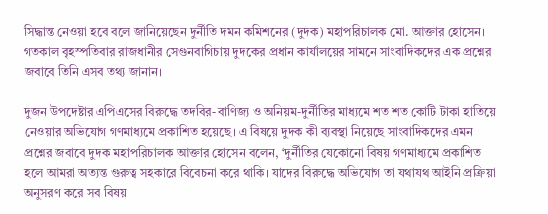সিদ্ধান্ত নেওয়া হবে বলে জানিয়েছেন দুর্নীতি দমন কমিশনের (দুদক) মহাপরিচালক মো. আক্তার হোসেন। গতকাল বৃহস্পতিবার রাজধানীর সেগুনবাগিচায় দুদকের প্রধান কার্যালয়ের সামনে সাংবাদিকদের এক প্রশ্নের জবাবে তিনি এসব তথ্য জানান।

দুজন উপদেষ্টার এপিএসের বিরুদ্ধে তদবির-বাণিজ্য ও অনিয়ম-দুর্নীতির মাধ্যমে শত শত কোটি টাকা হাতিয়ে নেওয়ার অভিযোগ গণমাধ্যমে প্রকাশিত হয়েছে। এ বিষয়ে দুদক কী ব্যবস্থা নিয়েছে সাংবাদিকদের এমন প্রশ্নের জবাবে দুদক মহাপরিচালক আক্তার হোসেন বলেন, ‘দুর্নীতির যেকোনো বিষয় গণমাধ্যমে প্রকাশিত হলে আমরা অত্যন্ত গুরুত্ব সহকারে বিবেচনা করে থাকি। যাদের বিরুদ্ধে অভিযোগ তা যথাযথ আইনি প্রক্রিয়া অনুসরণ করে সব বিষয়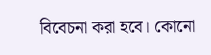বিবেচনা করা হবে। কোনো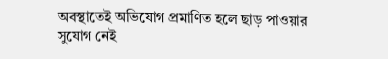অবস্থাতেই অভিযোগ প্রমাণিত হলে ছাড় পাওয়ার সুযোগ নেই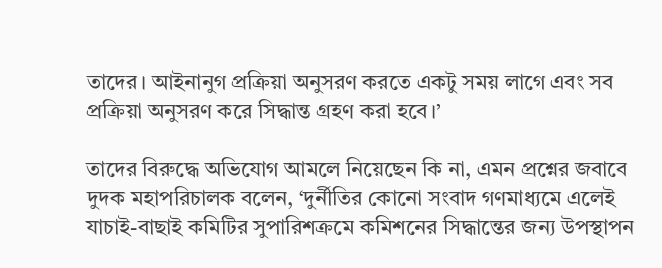তাদের। আইনানুগ প্রক্রিয়া অনুসরণ করতে একটু সময় লাগে এবং সব প্রক্রিয়া অনুসরণ করে সিদ্ধান্ত গ্রহণ করা হবে।’

তাদের বিরুদ্ধে অভিযোগ আমলে নিয়েছেন কি না, এমন প্রশ্নের জবাবে দুদক মহাপরিচালক বলেন, ‘দুর্নীতির কোনো সংবাদ গণমাধ্যমে এলেই যাচাই-বাছাই কমিটির সুপারিশক্রমে কমিশনের সিদ্ধান্তের জন্য উপস্থাপন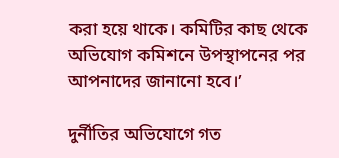করা হয়ে থাকে। কমিটির কাছ থেকে অভিযোগ কমিশনে উপস্থাপনের পর আপনাদের জানানো হবে।’

দুর্নীতির অভিযোগে গত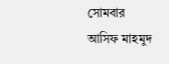সোমবার আসিফ মাহমুদ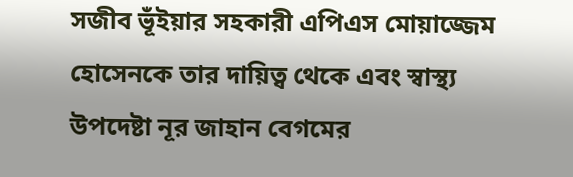সজীব ভূঁইয়ার সহকারী এপিএস মোয়াজ্জেম হোসেনকে তার দায়িত্ব থেকে এবং স্বাস্থ্য উপদেষ্টা নূর জাহান বেগমের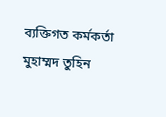ব্যক্তিগত কর্মকর্তা মুহাম্মদ তুহিন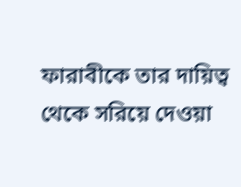ফারাবীকে তার দায়িত্ব থেকে সরিয়ে দেওয়া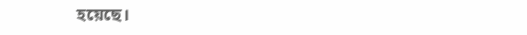হয়েছে।